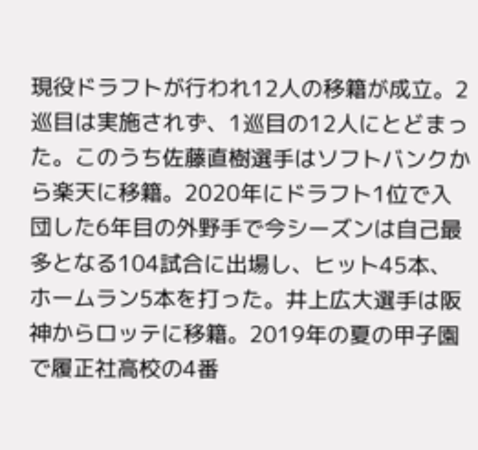現役ドラフトが行われ12人の移籍が成立。2巡目は実施されず、1巡目の12人にとどまった。このうち佐藤直樹選手はソフトバンクから楽天に移籍。2020年にドラフト1位で入団した6年目の外野手で今シーズンは自己最多となる104試合に出場し、ヒット45本、ホームラン5本を打った。井上広大選手は阪神からロッテに移籍。2019年の夏の甲子園で履正社高校の4番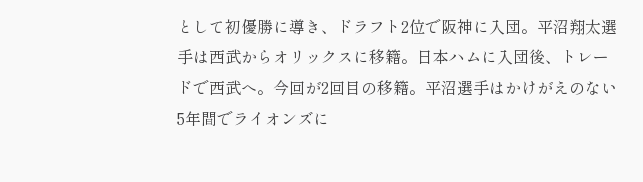として初優勝に導き、ドラフト2位で阪神に入団。平沼翔太選手は西武からオリックスに移籍。日本ハムに入団後、トレードで西武へ。今回が2回目の移籍。平沼選手はかけがえのない5年間でライオンズに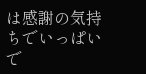は感謝の気持ちでいっぱいで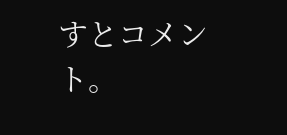すとコメント。